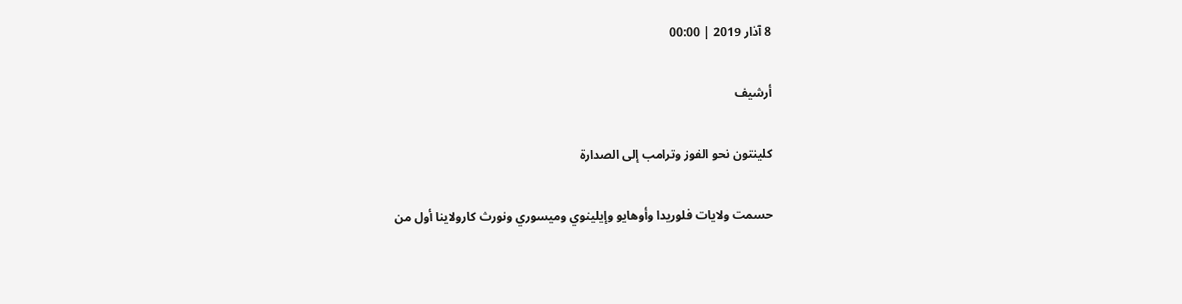8 آذار 2019 | 00:00

أرشيف

كلينتون نحو الفوز وترامب إلى الصدارة

حسمت ولايات فلوريدا وأوهايو وإيلينوي وميسوري ونورث كارولاينا أول من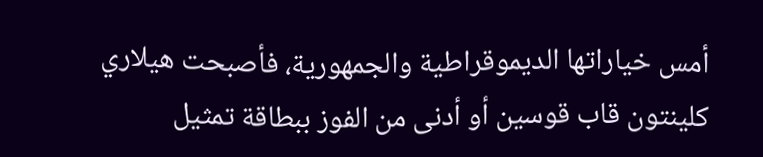أمس خياراتها الديموقراطية والجمهورية، فأصبحت هيلاري كلينتون قاب قوسين أو أدنى من الفوز ببطاقة تمثيل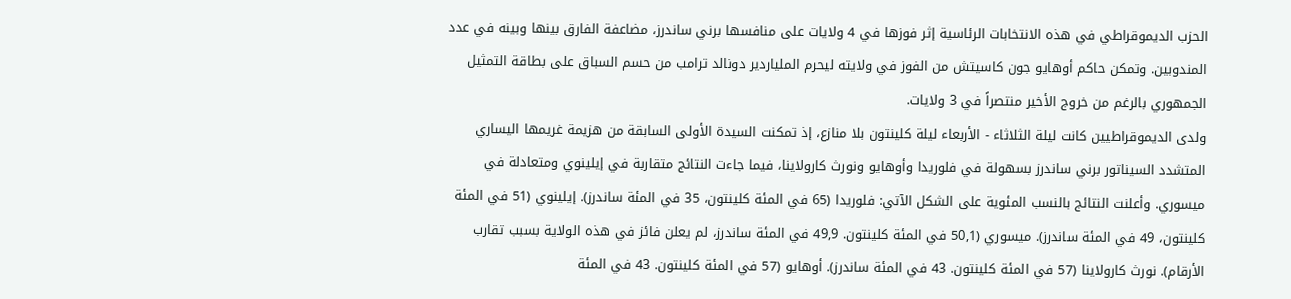الحزب الديموقراطي في هذه الانتخابات الرئاسية إثر فوزها في 4 ولايات على منافسها برني ساندرز، مضاعفة الفارق بينها وبينه في عدد المندوبين. وتمكن حاكم أوهايو جون كاسيتش من الفوز في ولايته ليحرم الملياردير دونالد ترامب من حسم السباق على بطاقة التمثيل الجمهوري بالرغم من خروج الأخير منتصراً في 3 ولايات.
ولدى الديموقراطيين كانت ليلة الثلاثاء - الأربعاء ليلة كلينتون بلا منازع، إذ تمكنت السيدة الأولى السابقة من هزيمة غريمها اليساري المتشدد السيناتور برني ساندرز بسهولة في فلوريدا وأوهايو ونورث كارولاينا، فيما جاءت النتائج متقاربة في إيلينوي ومتعادلة في ميسوري. وأعلنت النتائج بالنسب المئوية على الشكل الآتي: فلوريدا (65 في المئة كلينتون، 35 في المئة ساندرز). إيلينوي (51 في المئة كلينتون، 49 في المئة ساندرز). ميسوري (50,1 في المئة كلينتون. 49,9 في المئة ساندرز، لم يعلن فائز في هذه الولاية بسبب تقارب الأرقام). نورث كارولاينا (57 في المئة كلينتون. 43 في المئة ساندرز). أوهايو (57 في المئة كلينتون. 43 في المئة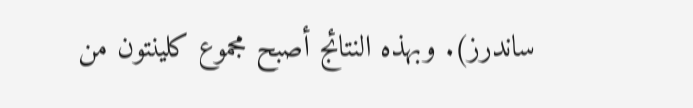ساندرز). وبهذه النتائج أصبح مجموع كلينتون من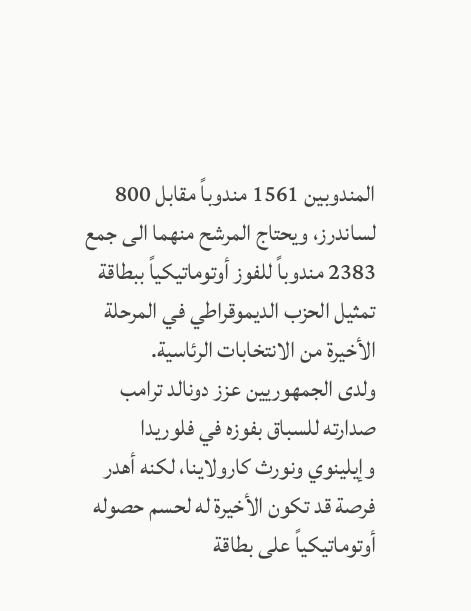المندوبين 1561 مندوباً مقابل 800 لساندرز، ويحتاج المرشح منهما الى جمع 2383 مندوباً للفوز أوتوماتيكياً ببطاقة تمثيل الحزب الديموقراطي في المرحلة الأخيرة من الانتخابات الرئاسية.
ولدى الجمهوريين عزز دونالد ترامب صدارته للسباق بفوزه في فلوريدا وإيلينوي ونورث كارولاينا، لكنه أهدر فرصة قد تكون الأخيرة له لحسم حصوله أوتوماتيكياً على بطاقة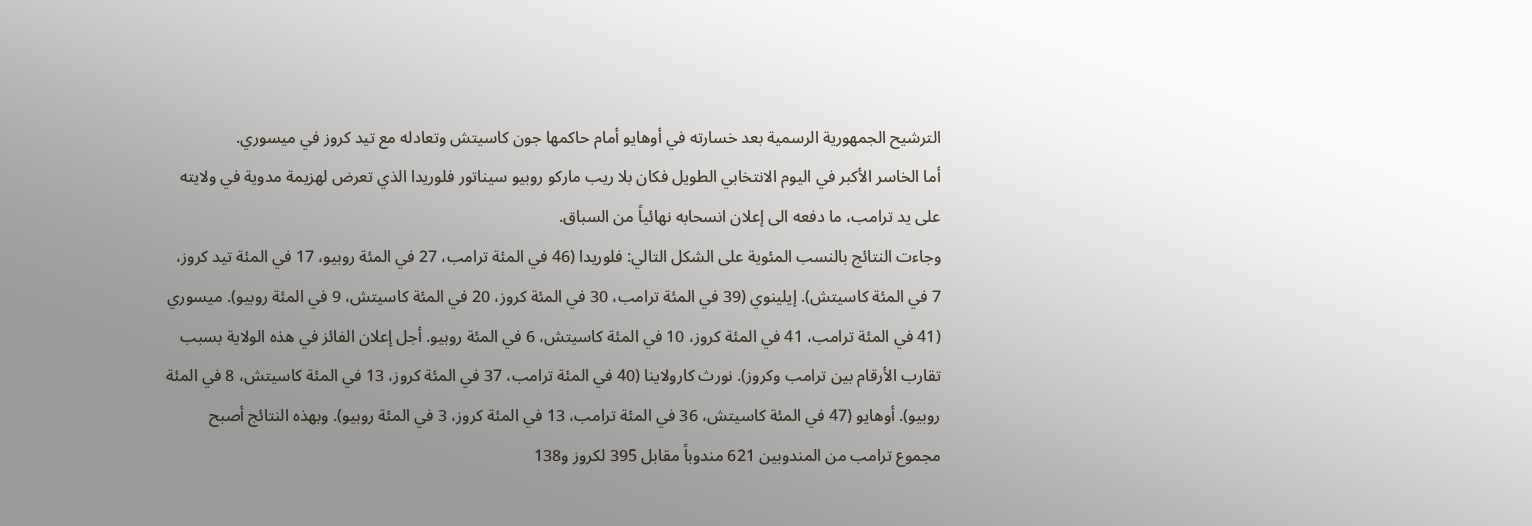الترشيح الجمهورية الرسمية بعد خسارته في أوهايو أمام حاكمها جون كاسيتش وتعادله مع تيد كروز في ميسوري.
أما الخاسر الأكبر في اليوم الانتخابي الطويل فكان بلا ريب ماركو روبيو سيناتور فلوريدا الذي تعرض لهزيمة مدوية في ولايته على يد ترامب، ما دفعه الى إعلان انسحابه نهائياً من السباق.
وجاءت النتائج بالنسب المئوية على الشكل التالي: فلوريدا (46 في المئة ترامب، 27 في المئة روبيو، 17 في المئة تيد كروز، 7 في المئة كاسيتش). إيلينوي (39 في المئة ترامب، 30 في المئة كروز، 20 في المئة كاسيتش، 9 في المئة روبيو). ميسوري (41 في المئة ترامب، 41 في المئة كروز، 10 في المئة كاسيتش، 6 في المئة روبيو. أجل إعلان الفائز في هذه الولاية بسبب تقارب الأرقام بين ترامب وكروز). نورث كارولاينا (40 في المئة ترامب، 37 في المئة كروز، 13 في المئة كاسيتش، 8 في المئة روبيو). أوهايو (47 في المئة كاسيتش، 36 في المئة ترامب، 13 في المئة كروز، 3 في المئة روبيو). وبهذه النتائج أصبح مجموع ترامب من المندوبين 621 مندوباً مقابل 395 لكروز و138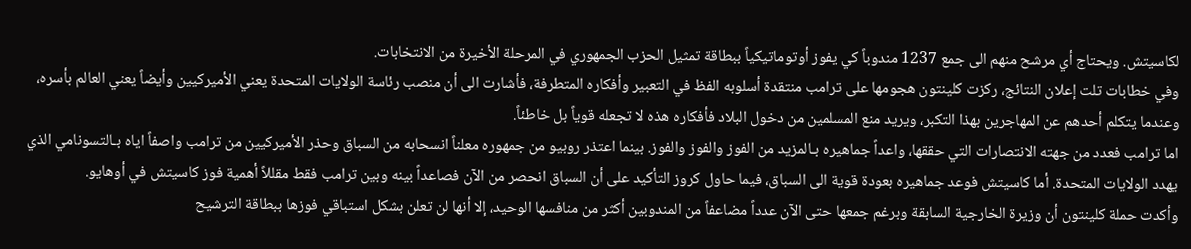لكاسيتش. ويحتاج أي مرشح منهم الى جمع 1237 مندوباً كي يفوز أوتوماتيكياً ببطاقة تمثيل الحزب الجمهوري في المرحلة الأخيرة من الانتخابات.
وفي خطابات تلت إعلان النتائج، ركزت كلينتون هجومها على ترامب منتقدة أسلوبه الفظ في التعبير وأفكاره المتطرفة، فأشارت الى أن منصب رئاسة الولايات المتحدة يعني الأميركيين وأيضاً يعني العالم بأسره، وعندما يتكلم أحدهم عن المهاجرين بهذا التكبر، ويريد منع المسلمين من دخول البلاد فأفكاره هذه لا تجعله قوياً بل خاطئاً.
اما ترامب فعدد من جهته الانتصارات التي حققها، واعداً جماهيره بـالمزيد من الفوز والفوز والفوز. بينما اعتذر روبيو من جمهوره معلناً انسحابه من السباق وحذر الأميركيين من ترامب واصفاً اياه بـالتسونامي الذي يهدد الولايات المتحدة. أما كاسيتش فوعد جماهيره بعودة قوية الى السباق، فيما حاول كروز التأكيد على أن السباق انحصر من الآن فصاعداً بينه وبين ترامب فقط مقللاً أهمية فوز كاسيتش في أوهايو.
وأكدت حملة كلينتون أن وزيرة الخارجية السابقة وبرغم جمعها حتى الآن عدداً مضاعفاً من المندوبين أكثر من منافسها الوحيد، إلا أنها لن تعلن بشكل استباقي فوزها ببطاقة الترشيح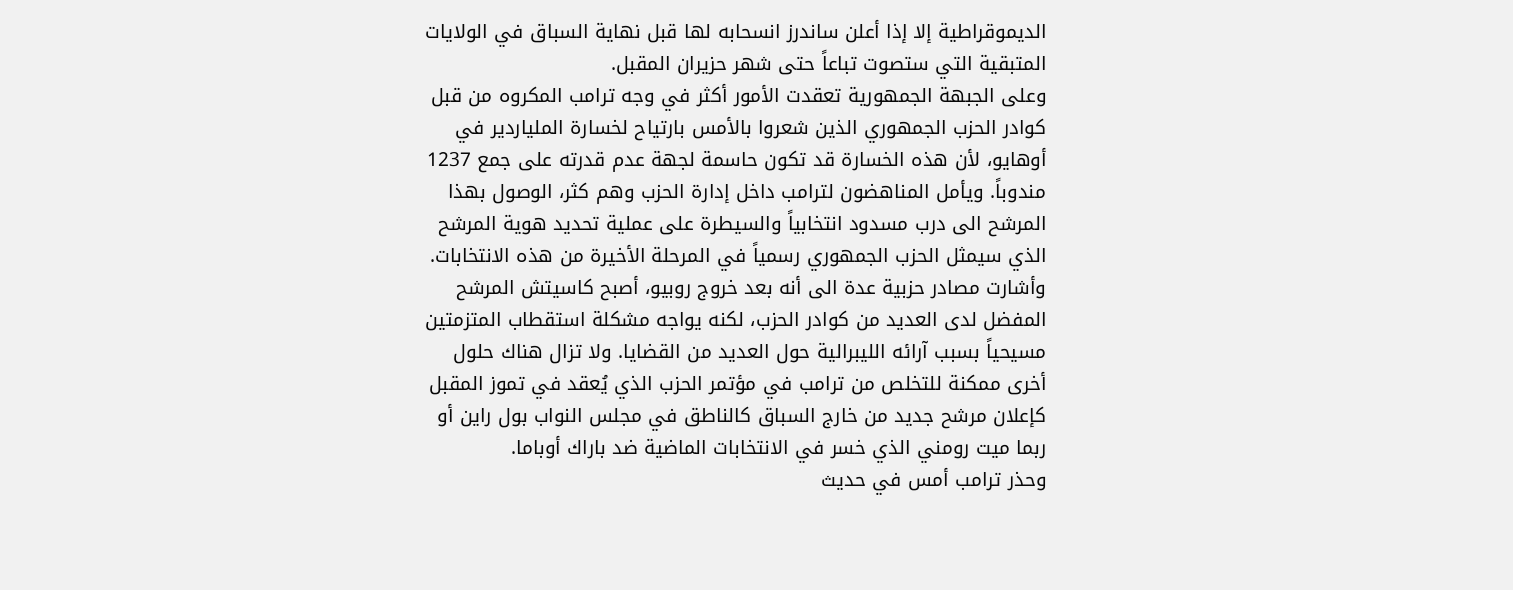الديموقراطية إلا إذا أعلن ساندرز انسحابه لها قبل نهاية السباق في الولايات المتبقية التي ستصوت تباعاً حتى شهر حزيران المقبل.
وعلى الجبهة الجمهورية تعقدت الأمور أكثر في وجه ترامب المكروه من قبل كوادر الحزب الجمهوري الذين شعروا بالأمس بارتياح لخسارة الملياردير في أوهايو، لأن هذه الخسارة قد تكون حاسمة لجهة عدم قدرته على جمع 1237 مندوباً. ويأمل المناهضون لترامب داخل إدارة الحزب وهم كثر، الوصول بهذا المرشح الى درب مسدود انتخابياً والسيطرة على عملية تحديد هوية المرشح الذي سيمثل الحزب الجمهوري رسمياً في المرحلة الأخيرة من هذه الانتخابات.
وأشارت مصادر حزبية عدة الى أنه بعد خروج روبيو، أصبح كاسيتش المرشح المفضل لدى العديد من كوادر الحزب، لكنه يواجه مشكلة استقطاب المتزمتين مسيحياً بسبب آرائه الليبرالية حول العديد من القضايا. ولا تزال هناك حلول أخرى ممكنة للتخلص من ترامب في مؤتمر الحزب الذي يُعقد في تموز المقبل كإعلان مرشح جديد من خارج السباق كالناطق في مجلس النواب بول راين أو ربما ميت رومني الذي خسر في الانتخابات الماضية ضد باراك أوباما.
وحذر ترامب أمس في حديث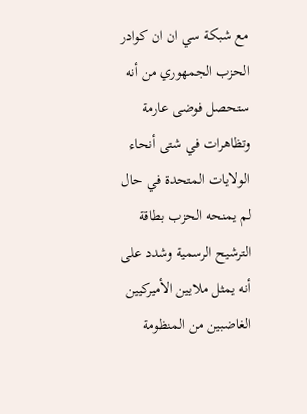مع شبكة سي ان ان كوادر الحزب الجمهوري من أنه ستحصل فوضى عارمة وتظاهرات في شتى أنحاء الولايات المتحدة في حال لم يمنحه الحزب بطاقة الترشيح الرسمية وشدد على أنه يمثل ملايين الأميركيين الغاضبين من المنظومة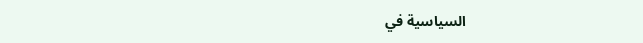السياسية في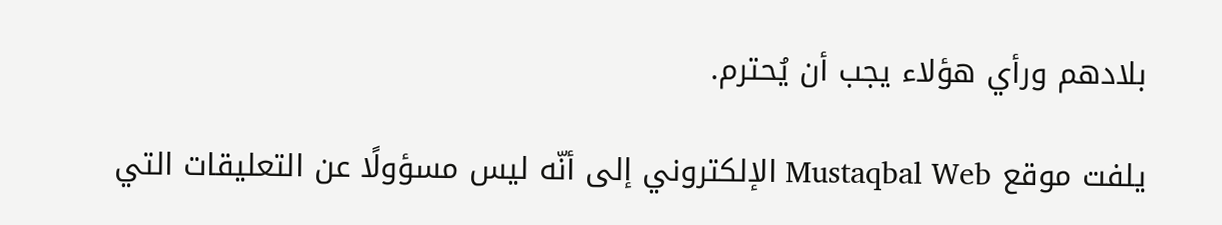بلادهم ورأي هؤلاء يجب أن يُحترم.

يلفت موقع Mustaqbal Web الإلكتروني إلى أنّه ليس مسؤولًا عن التعليقات التي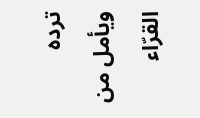ترده ويأمل من القرّاء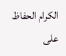الكرام الحفاظ على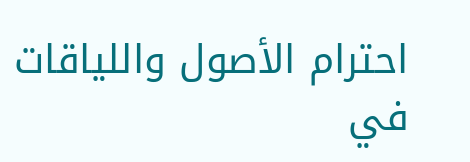احترام الأصول واللياقات في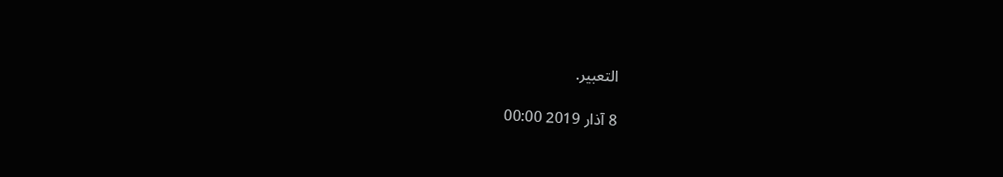التعبير.

8 آذار 2019 00:00